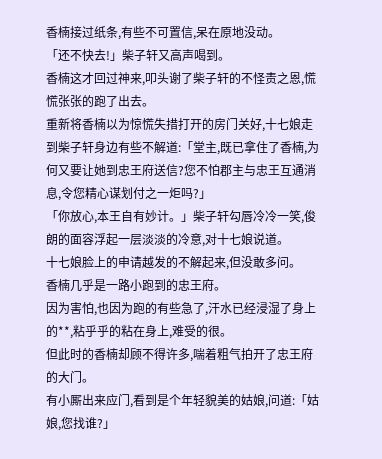香楠接过纸条,有些不可置信,呆在原地没动。
「还不快去!」柴子轩又高声喝到。
香楠这才回过神来,叩头谢了柴子轩的不怪责之恩,慌慌张张的跑了出去。
重新将香楠以为惊慌失措打开的房门关好,十七娘走到柴子轩身边有些不解道:「堂主,既已拿住了香楠,为何又要让她到忠王府送信?您不怕郡主与忠王互通消息,令您精心谋划付之一炬吗?」
「你放心,本王自有妙计。」柴子轩勾唇冷冷一笑,俊朗的面容浮起一层淡淡的冷意,对十七娘说道。
十七娘脸上的申请越发的不解起来,但没敢多问。
香楠几乎是一路小跑到的忠王府。
因为害怕,也因为跑的有些急了,汗水已经浸湿了身上的**,粘乎乎的粘在身上,难受的很。
但此时的香楠却顾不得许多,喘着粗气拍开了忠王府的大门。
有小厮出来应门,看到是个年轻貌美的姑娘,问道:「姑娘,您找谁?」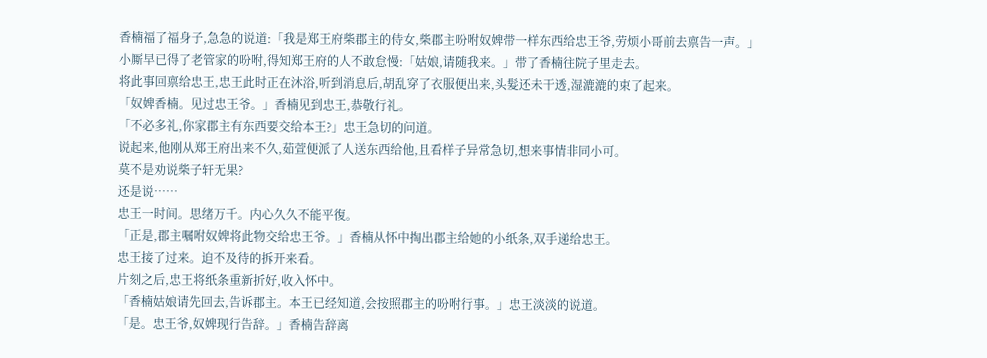香楠福了福身子,急急的说道:「我是郑王府柴郡主的侍女,柴郡主吩咐奴婢带一样东西给忠王爷,劳烦小哥前去禀告一声。」
小厮早已得了老管家的吩咐,得知郑王府的人不敢怠慢:「姑娘,请随我来。」带了香楠往院子里走去。
将此事回禀给忠王,忠王此时正在沐浴,听到消息后,胡乱穿了衣服便出来,头髮还未干透,湿漉漉的束了起来。
「奴婢香楠。见过忠王爷。」香楠见到忠王,恭敬行礼。
「不必多礼,你家郡主有东西要交给本王?」忠王急切的问道。
说起来,他刚从郑王府出来不久,茹萱便派了人送东西给他,且看样子异常急切,想来事情非同小可。
莫不是劝说柴子轩无果?
还是说……
忠王一时间。思绪万千。内心久久不能平復。
「正是,郡主嘱咐奴婢将此物交给忠王爷。」香楠从怀中掏出郡主给她的小纸条,双手递给忠王。
忠王接了过来。迫不及待的拆开来看。
片刻之后,忠王将纸条重新折好,收入怀中。
「香楠姑娘请先回去,告诉郡主。本王已经知道,会按照郡主的吩咐行事。」忠王淡淡的说道。
「是。忠王爷,奴婢现行告辞。」香楠告辞离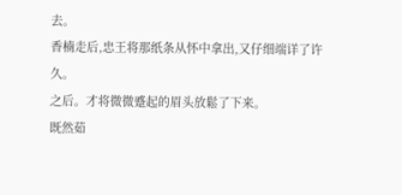去。
香楠走后,忠王将那纸条从怀中拿出,又仔细端详了许久。
之后。才将微微蹙起的眉头放鬆了下来。
既然茹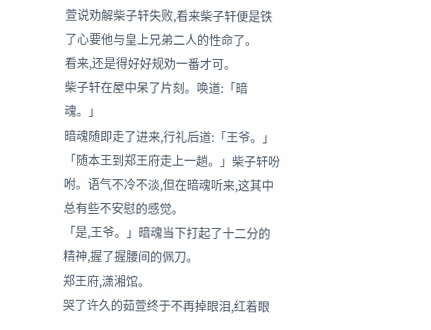萱说劝解柴子轩失败,看来柴子轩便是铁了心要他与皇上兄弟二人的性命了。
看来,还是得好好规劝一番才可。
柴子轩在屋中呆了片刻。唤道:「暗魂。」
暗魂随即走了进来,行礼后道:「王爷。」
「随本王到郑王府走上一趟。」柴子轩吩咐。语气不冷不淡,但在暗魂听来,这其中总有些不安慰的感觉。
「是,王爷。」暗魂当下打起了十二分的精神,握了握腰间的佩刀。
郑王府,潇湘馆。
哭了许久的茹萱终于不再掉眼泪,红着眼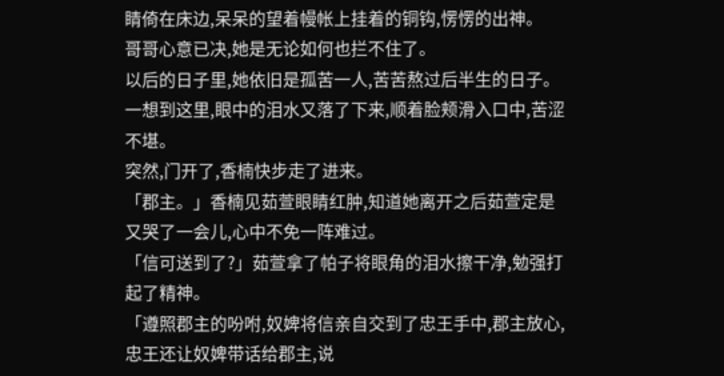睛倚在床边,呆呆的望着幔帐上挂着的铜钩,愣愣的出神。
哥哥心意已决,她是无论如何也拦不住了。
以后的日子里,她依旧是孤苦一人,苦苦熬过后半生的日子。
一想到这里,眼中的泪水又落了下来,顺着脸颊滑入口中,苦涩不堪。
突然,门开了,香楠快步走了进来。
「郡主。」香楠见茹萱眼睛红肿,知道她离开之后茹萱定是又哭了一会儿,心中不免一阵难过。
「信可送到了?」茹萱拿了帕子将眼角的泪水擦干净,勉强打起了精神。
「遵照郡主的吩咐,奴婢将信亲自交到了忠王手中,郡主放心,忠王还让奴婢带话给郡主,说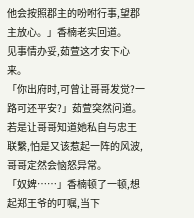他会按照郡主的吩咐行事,望郡主放心。」香楠老实回道。
见事情办妥,茹萱这才安下心来。
「你出府时,可曾让哥哥发觉?一路可还平安?」茹萱突然问道。
若是让哥哥知道她私自与忠王联繫,怕是又该惹起一阵的风波,哥哥定然会恼怒异常。
「奴婢……」香楠顿了一顿,想起郑王爷的叮嘱,当下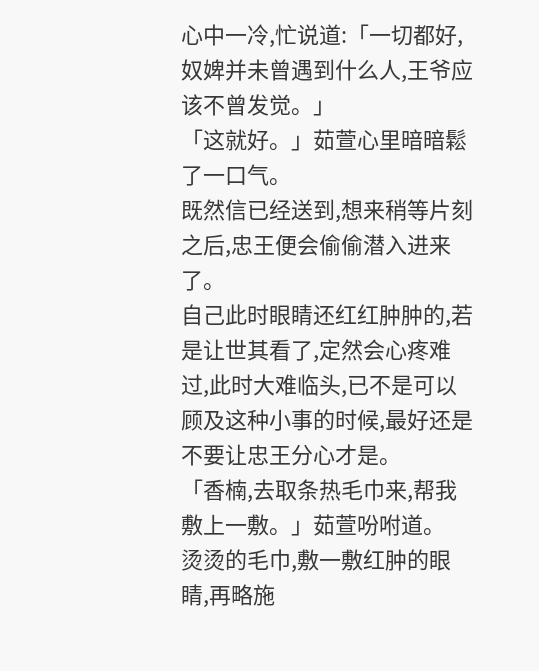心中一冷,忙说道:「一切都好,奴婢并未曾遇到什么人,王爷应该不曾发觉。」
「这就好。」茹萱心里暗暗鬆了一口气。
既然信已经送到,想来稍等片刻之后,忠王便会偷偷潜入进来了。
自己此时眼睛还红红肿肿的,若是让世其看了,定然会心疼难过,此时大难临头,已不是可以顾及这种小事的时候,最好还是不要让忠王分心才是。
「香楠,去取条热毛巾来,帮我敷上一敷。」茹萱吩咐道。
烫烫的毛巾,敷一敷红肿的眼睛,再略施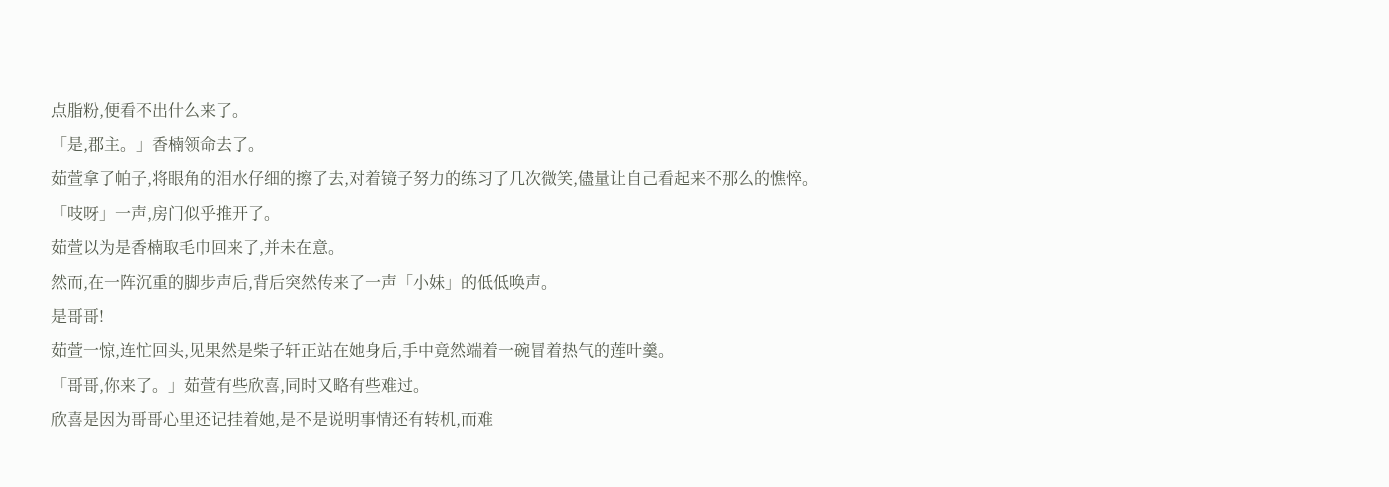点脂粉,便看不出什么来了。
「是,郡主。」香楠领命去了。
茹萱拿了帕子,将眼角的泪水仔细的擦了去,对着镜子努力的练习了几次微笑,儘量让自己看起来不那么的憔悴。
「吱呀」一声,房门似乎推开了。
茹萱以为是香楠取毛巾回来了,并未在意。
然而,在一阵沉重的脚步声后,背后突然传来了一声「小妹」的低低唤声。
是哥哥!
茹萱一惊,连忙回头,见果然是柴子轩正站在她身后,手中竟然端着一碗冒着热气的莲叶羹。
「哥哥,你来了。」茹萱有些欣喜,同时又略有些难过。
欣喜是因为哥哥心里还记挂着她,是不是说明事情还有转机,而难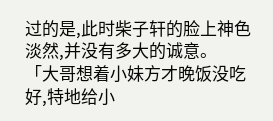过的是,此时柴子轩的脸上神色淡然,并没有多大的诚意。
「大哥想着小妹方才晚饭没吃好,特地给小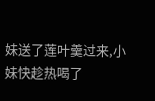妹送了莲叶羹过来,小妹快趁热喝了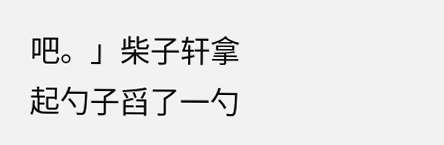吧。」柴子轩拿起勺子舀了一勺